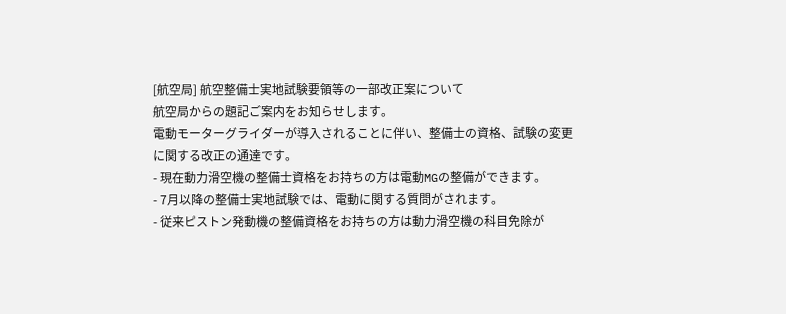[航空局] 航空整備士実地試験要領等の一部改正案について
航空局からの題記ご案内をお知らせします。
電動モーターグライダーが導入されることに伴い、整備士の資格、試験の変更に関する改正の通達です。
- 現在動力滑空機の整備士資格をお持ちの方は電動MGの整備ができます。
- 7月以降の整備士実地試験では、電動に関する質問がされます。
- 従来ピストン発動機の整備資格をお持ちの方は動力滑空機の科目免除が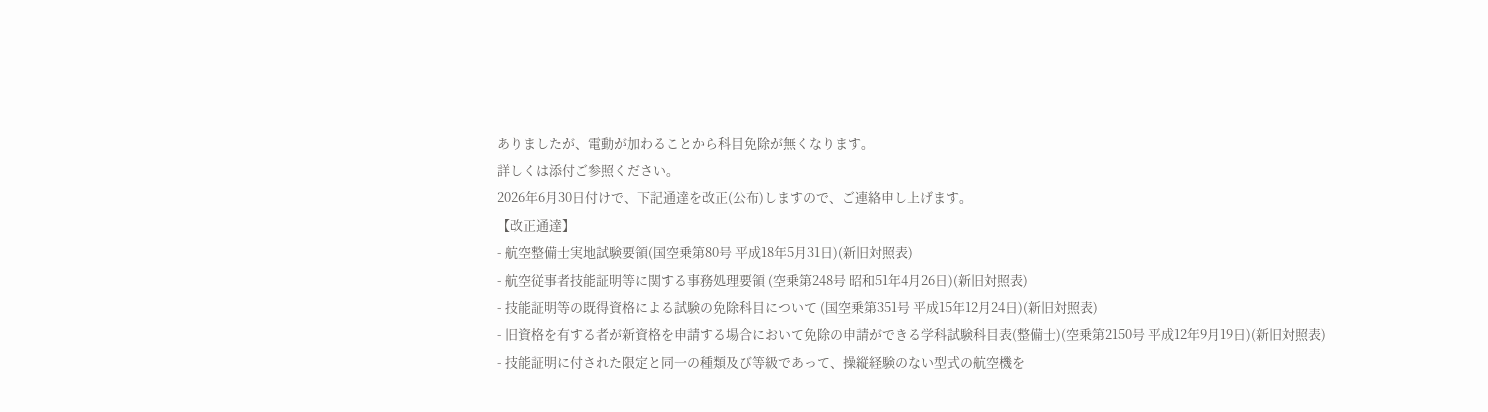ありましたが、電動が加わることから科目免除が無くなります。
詳しくは添付ご参照ください。
2026年6月30日付けで、下記通達を改正(公布)しますので、ご連絡申し上げます。
【改正通達】
- 航空整備士実地試験要領(国空乗第80号 平成18年5月31日)(新旧対照表)
- 航空従事者技能証明等に関する事務処理要領 (空乗第248号 昭和51年4月26日)(新旧対照表)
- 技能証明等の既得資格による試験の免除科目について (国空乗第351号 平成15年12月24日)(新旧対照表)
- 旧資格を有する者が新資格を申請する場合において免除の申請ができる学科試験科目表(整備士)(空乗第2150号 平成12年9月19日)(新旧対照表)
- 技能証明に付された限定と同一の種類及び等級であって、操縦経験のない型式の航空機を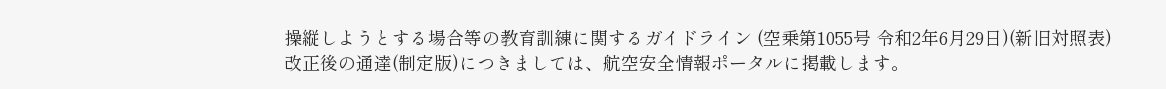操縦しようとする場合等の教育訓練に関するガイドライン (空乗第1055号 令和2年6月29日)(新旧対照表)
改正後の通達(制定版)につきましては、航空安全情報ポータルに掲載します。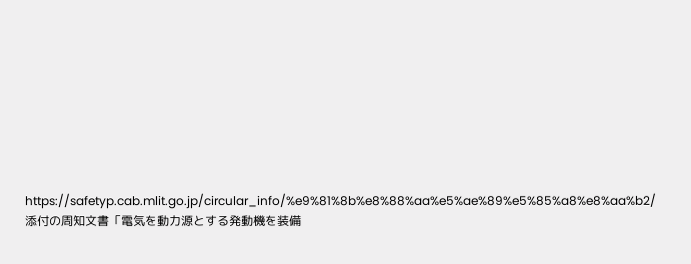https://safetyp.cab.mlit.go.jp/circular_info/%e9%81%8b%e8%88%aa%e5%ae%89%e5%85%a8%e8%aa%b2/
添付の周知文書「電気を動力源とする発動機を装備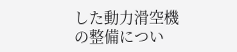した動力滑空機の整備につい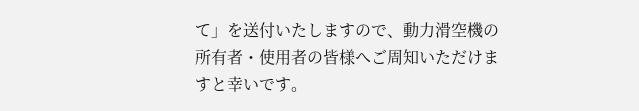て」を送付いたしますので、動力滑空機の所有者・使用者の皆様へご周知いただけますと幸いです。